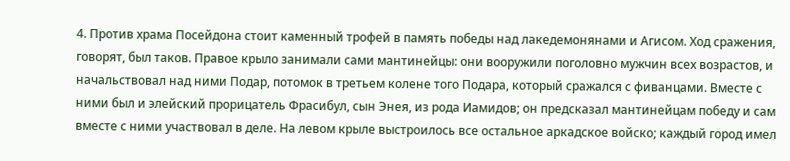4. Против храма Посейдона стоит каменный трофей в память победы над лакедемонянами и Агисом. Ход сражения, говорят, был таков. Правое крыло занимали сами мантинейцы: они вооружили поголовно мужчин всех возрастов, и начальствовал над ними Подар, потомок в третьем колене того Подара, который сражался с фиванцами. Вместе с ними был и элейский прорицатель Фрасибул, сын Энея, из рода Иамидов; он предсказал мантинейцам победу и сам вместе с ними участвовал в деле. На левом крыле выстроилось все остальное аркадское войско; каждый город имел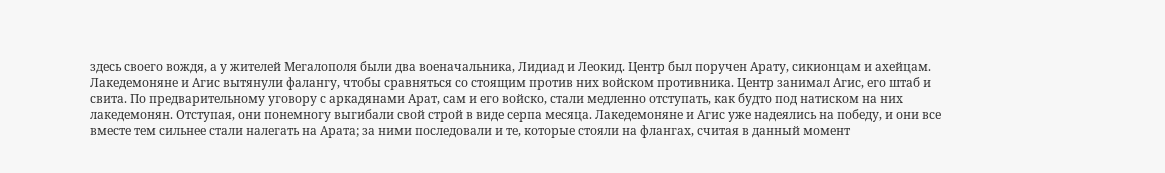здесь своего вождя, а у жителей Мегалополя были два военачальника, Лидиад и Леокид. Центр был поручен Арату, сикионцам и ахейцам. Лакедемоняне и Агис вытянули фалангу, чтобы сравняться со стоящим против них войском противника. Центр занимал Агис, его штаб и свита. По предварительному уговору с аркадянами Арат, сам и его войско, стали медленно отступать, как будто под натиском на них лакедемонян. Отступая, они понемногу выгибали свой строй в виде серпа месяца. Лакедемоняне и Агис уже надеялись на победу, и они все вместе тем сильнее стали налегать на Арата; за ними последовали и те, которые стояли на флангах, считая в данный момент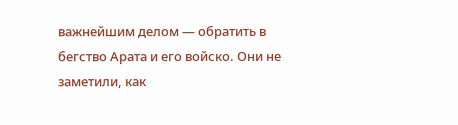важнейшим делом — обратить в бегство Арата и его войско. Они не заметили, как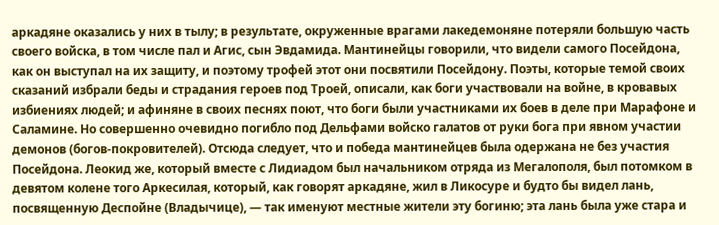аркадяне оказались у них в тылу; в результате, окруженные врагами лакедемоняне потеряли большую часть своего войска, в том числе пал и Агис, сын Эвдамида. Мантинейцы говорили, что видели самого Посейдона, как он выступал на их защиту, и поэтому трофей этот они посвятили Посейдону. Поэты, которые темой своих сказаний избрали беды и страдания героев под Троей, описали, как боги участвовали на войне, в кровавых избиениях людей; и афиняне в своих песнях поют, что боги были участниками их боев в деле при Марафоне и Саламине. Но совершенно очевидно погибло под Дельфами войско галатов от руки бога при явном участии демонов (богов-покровителей). Отсюда следует, что и победа мантинейцев была одержана не без участия Посейдона. Леокид же, который вместе с Лидиадом был начальником отряда из Мегалополя, был потомком в девятом колене того Аркесилая, который, как говорят аркадяне, жил в Ликосуре и будто бы видел лань, посвященную Деспойне (Владычице), — так именуют местные жители эту богиню; эта лань была уже стара и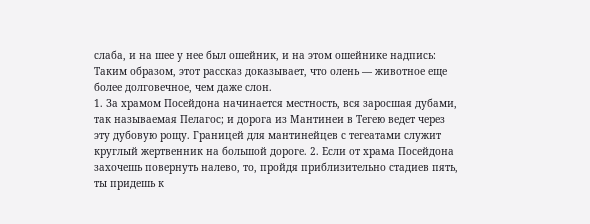слаба, и на шее у нее был ошейник, и на этом ошейнике надпись:
Таким образом, этот рассказ доказывает, что олень — животное еще более долговечное, чем даже слон.
1. За храмом Посейдона начинается местность, вся заросшая дубами, так называемая Пелагос; и дорога из Мантинеи в Тегею ведет через эту дубовую рощу. Границей для мантинейцев с тегеатами служит круглый жертвенник на большой дороге. 2. Если от храма Посейдона захочешь повернуть налево, то, пройдя приблизительно стадиев пять, ты придешь к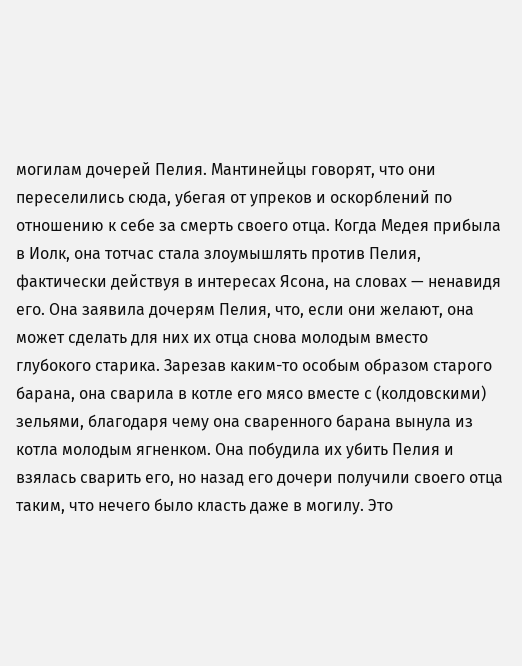могилам дочерей Пелия. Мантинейцы говорят, что они переселились сюда, убегая от упреков и оскорблений по отношению к себе за смерть своего отца. Когда Медея прибыла в Иолк, она тотчас стала злоумышлять против Пелия, фактически действуя в интересах Ясона, на словах — ненавидя его. Она заявила дочерям Пелия, что, если они желают, она может сделать для них их отца снова молодым вместо глубокого старика. Зарезав каким-то особым образом старого барана, она сварила в котле его мясо вместе с (колдовскими) зельями, благодаря чему она сваренного барана вынула из котла молодым ягненком. Она побудила их убить Пелия и взялась сварить его, но назад его дочери получили своего отца таким, что нечего было класть даже в могилу. Это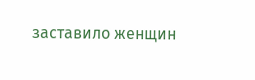заставило женщин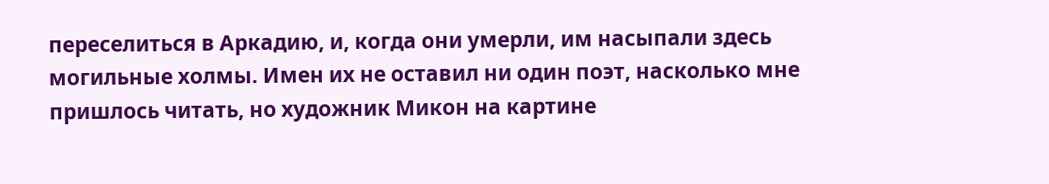переселиться в Аркадию, и, когда они умерли, им насыпали здесь могильные холмы. Имен их не оставил ни один поэт, насколько мне пришлось читать, но художник Микон на картине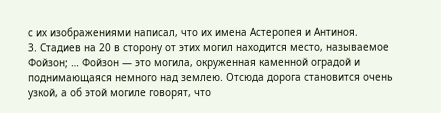с их изображениями написал, что их имена Астеропея и Антиноя.
3. Стадиев на 20 в сторону от этих могил находится место, называемое Фойзон; … Фойзон — это могила, окруженная каменной оградой и поднимающаяся немного над землею. Отсюда дорога становится очень узкой, а об этой могиле говорят, что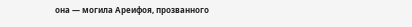она — могила Ареифоя, прозванного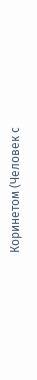Коринетом (Человек с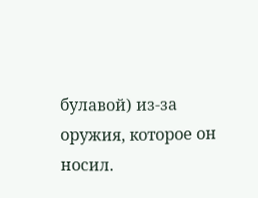булавой) из-за оружия, которое он носил.